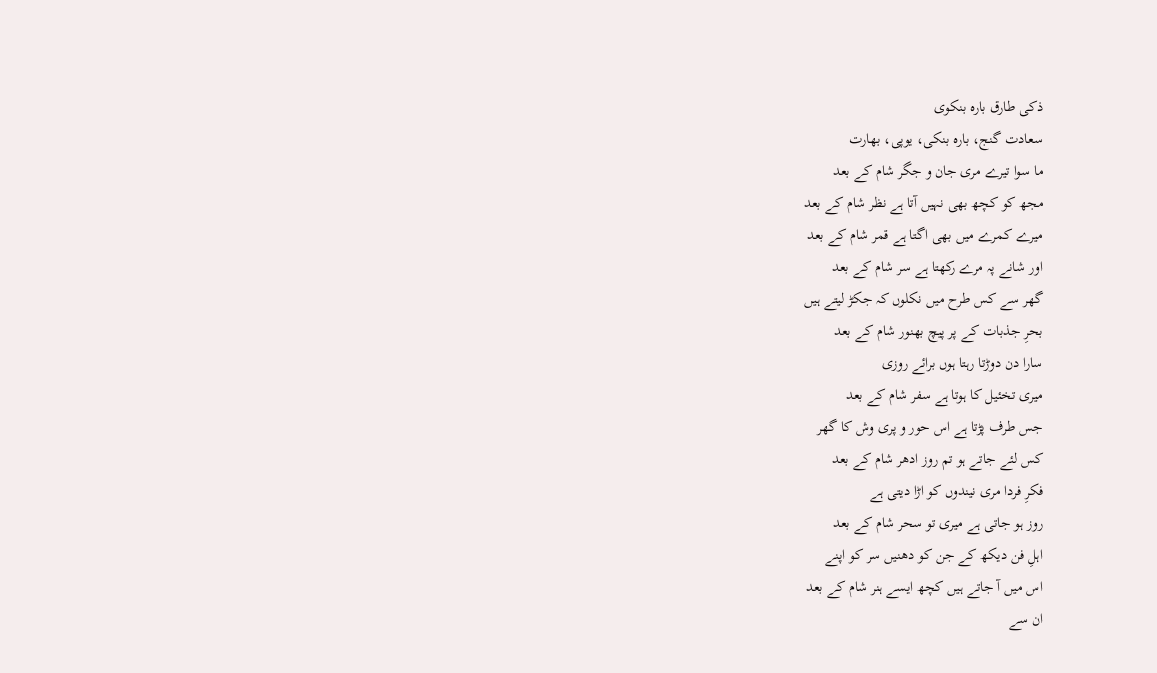ذکی طارق بارہ بنکوی
سعادت گنج، بارہ بنکی، یوپی، بھارت
ما سوا تیرے مری جان و جگر شام کے بعد
مجھ کو کچھ بھی نہیں آتا ہے نظر شام کے بعد
میرے کمرے میں بھی اگتا ہے قمر شام کے بعد
اور شانے پہ مرے رکھتا ہے سر شام کے بعد
گھر سے کس طرح میں نکلوں کہ جکڑ لیتے ہیں
بحرِ جذبات کے پر پیچ بھنور شام کے بعد
سارا دن دوڑتا رہتا ہوں برائے روزی
میری تخئیل کا ہوتا ہے سفر شام کے بعد
جس طرف پڑتا ہے اس حور و پری وش کا گھر
کس لئے جاتے ہو تم روز ادھر شام کے بعد
فکرِ فردا مری نیندوں کو اڑا دیتی ہے
روز ہو جاتی ہے میری تو سحر شام کے بعد
اہلِ فن دیکھ کے جن کو دھنیں سر کو اپنے
اس میں آ جاتے ہیں کچھ ایسے ہنر شام کے بعد
ان سے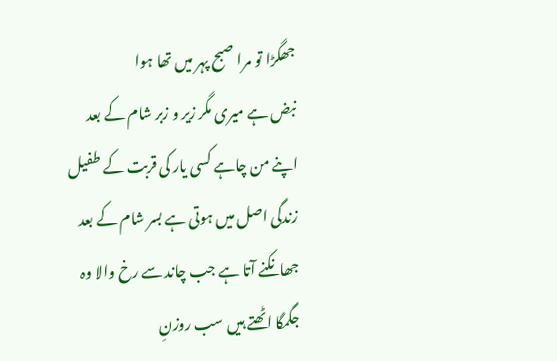جھگڑا تو مرا صبح پہر میں تھا ہوا
نبض ہے میری مگر زیر و زبر شام کے بعد
اپنے من چاہے کسی یار کی قربت کے طفیل
زندگی اصل میں ہوتی ہے بسر شام کے بعد
جھانکنے آتا ہے جب چاند سے رخ والا وہ
جگمگا اٹھتے ہیں سب روزنِ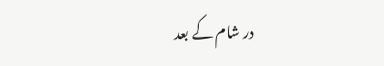در شام کے بعد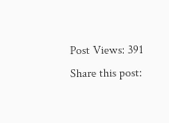Post Views: 391
Share this post: